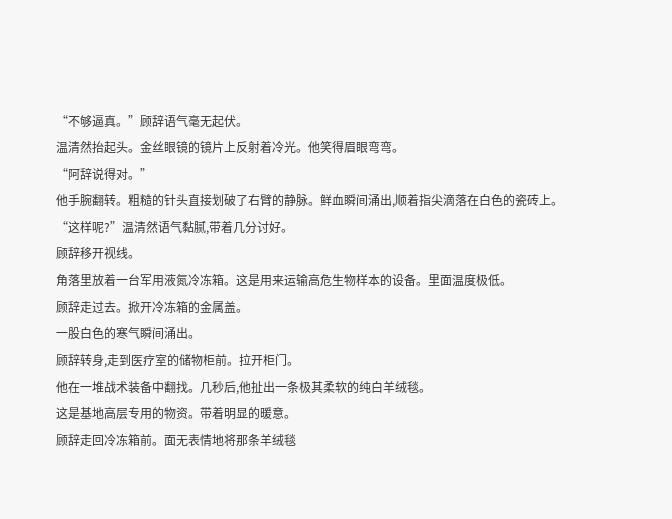“不够逼真。”顾辞语气毫无起伏。
温清然抬起头。金丝眼镜的镜片上反射着冷光。他笑得眉眼弯弯。
“阿辞说得对。”
他手腕翻转。粗糙的针头直接划破了右臂的静脉。鲜血瞬间涌出,顺着指尖滴落在白色的瓷砖上。
“这样呢?”温清然语气黏腻,带着几分讨好。
顾辞移开视线。
角落里放着一台军用液氮冷冻箱。这是用来运输高危生物样本的设备。里面温度极低。
顾辞走过去。掀开冷冻箱的金属盖。
一股白色的寒气瞬间涌出。
顾辞转身,走到医疗室的储物柜前。拉开柜门。
他在一堆战术装备中翻找。几秒后,他扯出一条极其柔软的纯白羊绒毯。
这是基地高层专用的物资。带着明显的暖意。
顾辞走回冷冻箱前。面无表情地将那条羊绒毯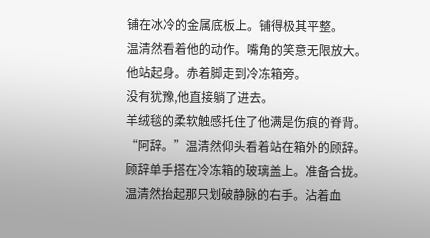铺在冰冷的金属底板上。铺得极其平整。
温清然看着他的动作。嘴角的笑意无限放大。
他站起身。赤着脚走到冷冻箱旁。
没有犹豫,他直接躺了进去。
羊绒毯的柔软触感托住了他满是伤痕的脊背。
“阿辞。”温清然仰头看着站在箱外的顾辞。
顾辞单手搭在冷冻箱的玻璃盖上。准备合拢。
温清然抬起那只划破静脉的右手。沾着血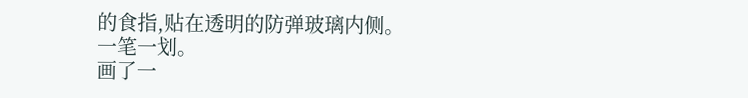的食指,贴在透明的防弹玻璃内侧。
一笔一划。
画了一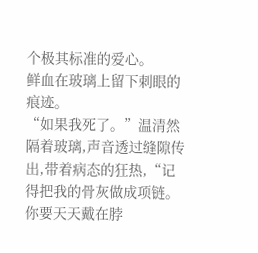个极其标准的爱心。
鲜血在玻璃上留下刺眼的痕迹。
“如果我死了。”温清然隔着玻璃,声音透过缝隙传出,带着病态的狂热,“记得把我的骨灰做成项链。你要天天戴在脖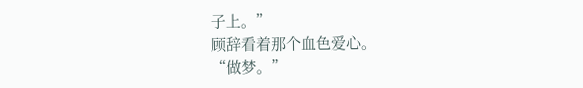子上。”
顾辞看着那个血色爱心。
“做梦。”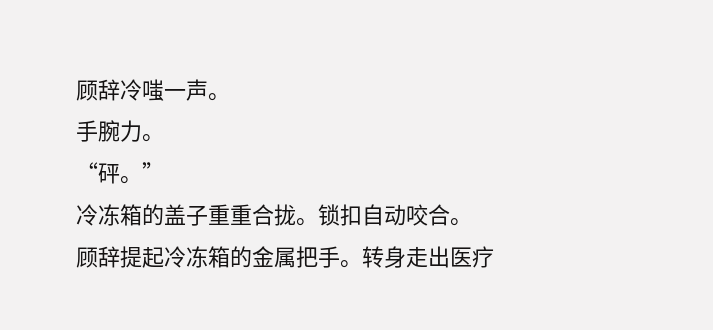顾辞冷嗤一声。
手腕力。
“砰。”
冷冻箱的盖子重重合拢。锁扣自动咬合。
顾辞提起冷冻箱的金属把手。转身走出医疗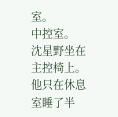室。
中控室。
沈星野坐在主控椅上。
他只在休息室睡了半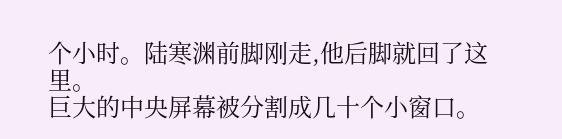个小时。陆寒渊前脚刚走,他后脚就回了这里。
巨大的中央屏幕被分割成几十个小窗口。